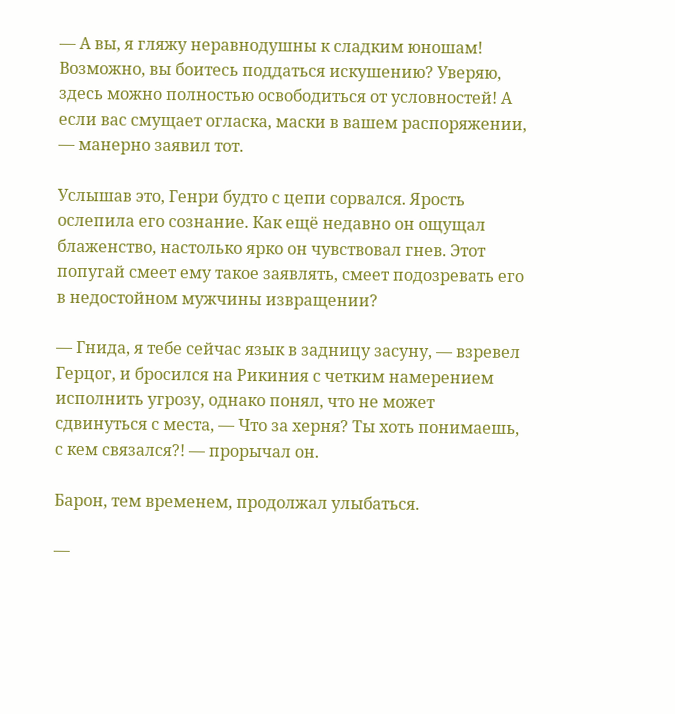— А вы, я гляжу неравнодушны к сладким юношам! Возможно, вы боитесь поддаться искушению? Уверяю, здесь можно полностью освободиться от условностей! А если вас смущает огласка, маски в вашем распоряжении, — манерно заявил тот.

Услышав это, Генри будто с цепи сорвался. Ярость ослепила его сознание. Как ещё недавно он ощущал блаженство, настолько ярко он чувствовал гнев. Этот попугай смеет ему такое заявлять, смеет подозревать его в недостойном мужчины извращении?

— Гнида, я тебе сейчас язык в задницу засуну, — взревел Герцог, и бросился на Рикиния с четким намерением исполнить угрозу, однако понял, что не может сдвинуться с места, — Что за херня? Ты хоть понимаешь, с кем связался?! — прорычал он.

Барон, тем временем, продолжал улыбаться.

—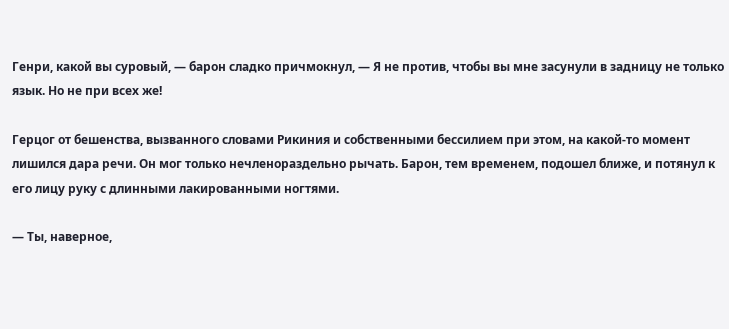Генри, какой вы суровый, — барон сладко причмокнул, — Я не против, чтобы вы мне засунули в задницу не только язык. Но не при всех же!

Герцог от бешенства, вызванного словами Рикиния и собственными бессилием при этом, на какой-то момент лишился дара речи. Он мог только нечленораздельно рычать. Барон, тем временем, подошел ближе, и потянул к его лицу руку с длинными лакированными ногтями.

— Ты, наверное,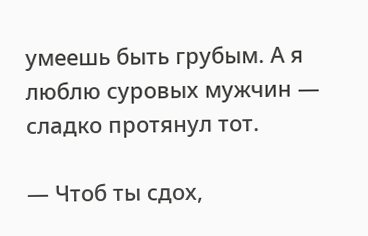умеешь быть грубым. А я люблю суровых мужчин — сладко протянул тот.

— Чтоб ты сдох,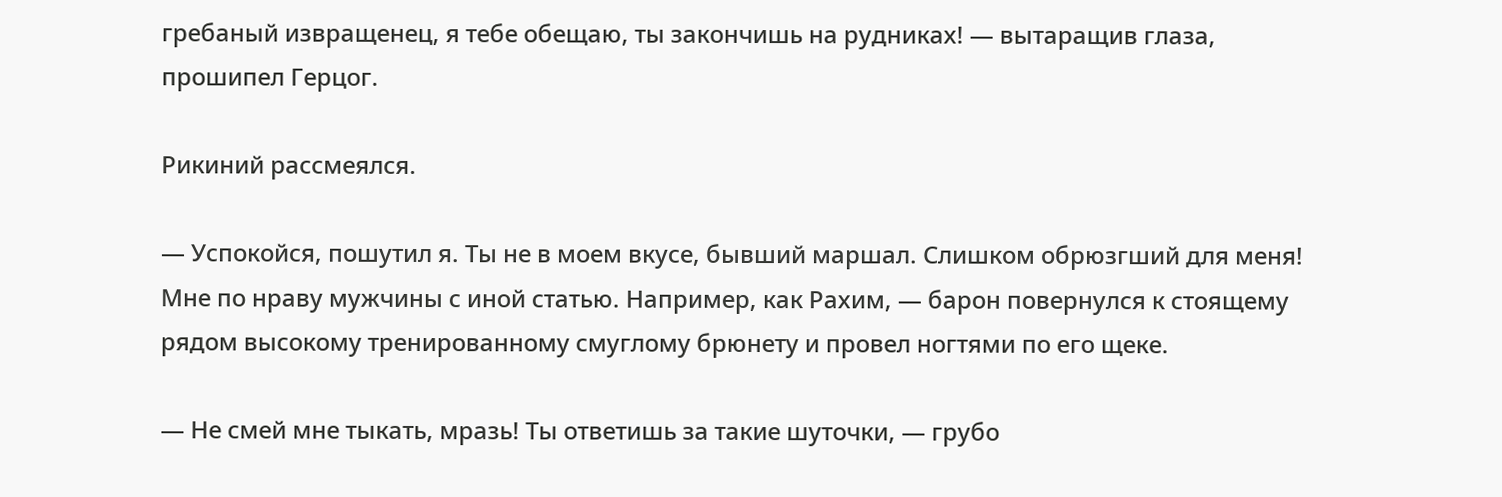гребаный извращенец, я тебе обещаю, ты закончишь на рудниках! — вытаращив глаза, прошипел Герцог.

Рикиний рассмеялся.

— Успокойся, пошутил я. Ты не в моем вкусе, бывший маршал. Слишком обрюзгший для меня! Мне по нраву мужчины с иной статью. Например, как Рахим, — барон повернулся к стоящему рядом высокому тренированному смуглому брюнету и провел ногтями по его щеке.

— Не смей мне тыкать, мразь! Ты ответишь за такие шуточки, — грубо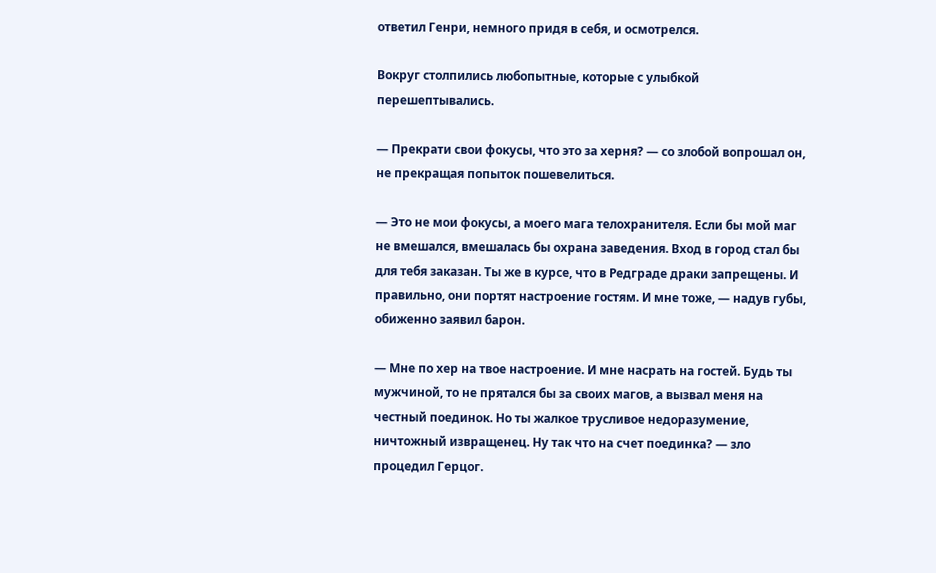ответил Генри, немного придя в себя, и осмотрелся.

Вокруг столпились любопытные, которые с улыбкой перешептывались.

— Прекрати свои фокусы, что это за херня? — со злобой вопрошал он, не прекращая попыток пошевелиться.

— Это не мои фокусы, а моего мага телохранителя. Если бы мой маг не вмешался, вмешалась бы охрана заведения. Вход в город стал бы для тебя заказан. Ты же в курсе, что в Редграде драки запрещены. И правильно, они портят настроение гостям. И мне тоже, — надув губы, обиженно заявил барон.

— Мне по хер на твое настроение. И мне насрать на гостей. Будь ты мужчиной, то не прятался бы за своих магов, а вызвал меня на честный поединок. Но ты жалкое трусливое недоразумение, ничтожный извращенец. Ну так что на счет поединка? — зло процедил Герцог.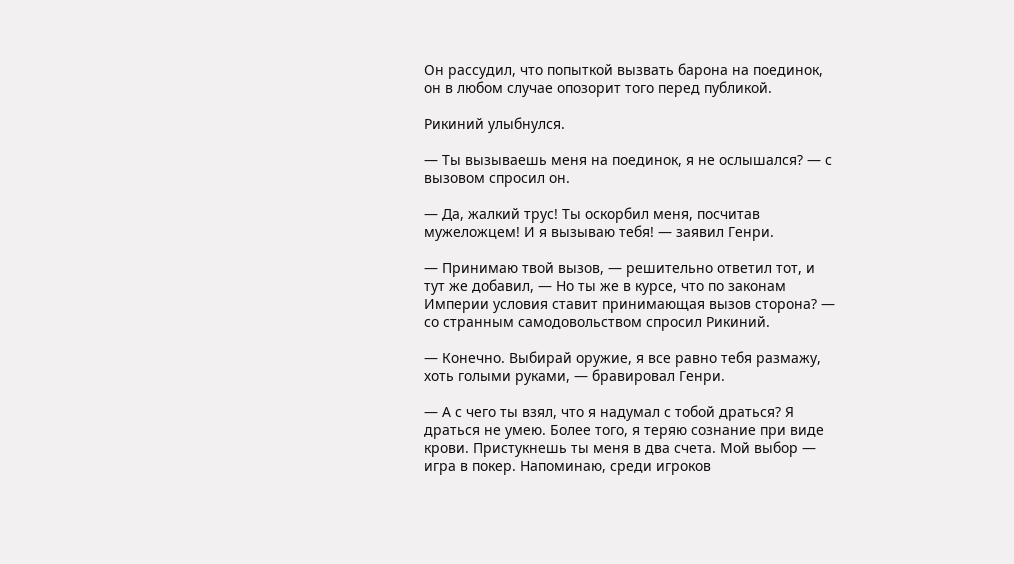Он рассудил, что попыткой вызвать барона на поединок, он в любом случае опозорит того перед публикой.

Рикиний улыбнулся.

— Ты вызываешь меня на поединок, я не ослышался? — с вызовом спросил он.

— Да, жалкий трус! Ты оскорбил меня, посчитав мужеложцем! И я вызываю тебя! — заявил Генри.

— Принимаю твой вызов, — решительно ответил тот, и тут же добавил, — Но ты же в курсе, что по законам Империи условия ставит принимающая вызов сторона? — со странным самодовольством спросил Рикиний.

— Конечно. Выбирай оружие, я все равно тебя размажу, хоть голыми руками, — бравировал Генри.

— А с чего ты взял, что я надумал с тобой драться? Я драться не умею. Более того, я теряю сознание при виде крови. Пристукнешь ты меня в два счета. Мой выбор — игра в покер. Напоминаю, среди игроков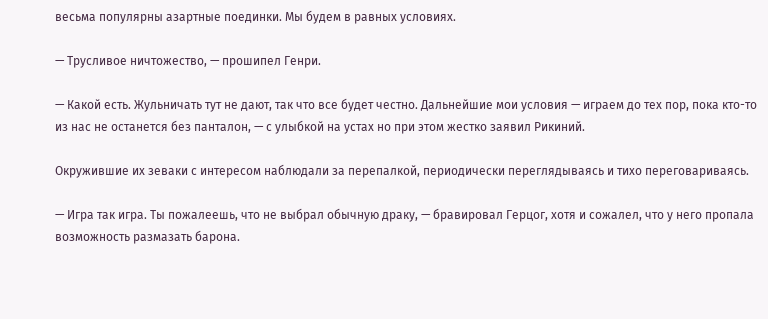весьма популярны азартные поединки. Мы будем в равных условиях.

— Трусливое ничтожество, — прошипел Генри.

— Какой есть. Жульничать тут не дают, так что все будет честно. Дальнейшие мои условия — играем до тех пор, пока кто-то из нас не останется без панталон, — с улыбкой на устах но при этом жестко заявил Рикиний.

Окружившие их зеваки с интересом наблюдали за перепалкой, периодически переглядываясь и тихо переговариваясь.

— Игра так игра. Ты пожалеешь, что не выбрал обычную драку, — бравировал Герцог, хотя и сожалел, что у него пропала возможность размазать барона.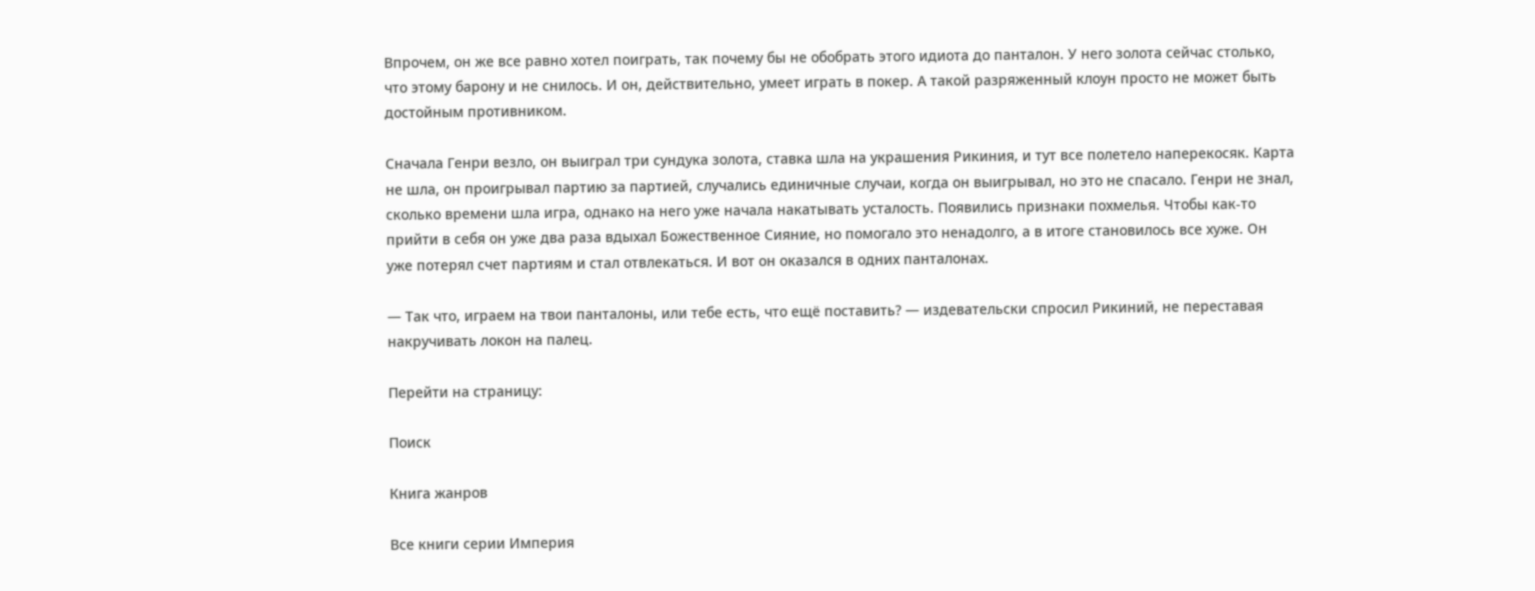Впрочем, он же все равно хотел поиграть, так почему бы не обобрать этого идиота до панталон. У него золота сейчас столько, что этому барону и не снилось. И он, действительно, умеет играть в покер. А такой разряженный клоун просто не может быть достойным противником.

Сначала Генри везло, он выиграл три сундука золота, ставка шла на украшения Рикиния, и тут все полетело наперекосяк. Карта не шла, он проигрывал партию за партией, случались единичные случаи, когда он выигрывал, но это не спасало. Генри не знал, сколько времени шла игра, однако на него уже начала накатывать усталость. Появились признаки похмелья. Чтобы как-то прийти в себя он уже два раза вдыхал Божественное Сияние, но помогало это ненадолго, а в итоге становилось все хуже. Он уже потерял счет партиям и стал отвлекаться. И вот он оказался в одних панталонах.

— Так что, играем на твои панталоны, или тебе есть, что ещё поставить? — издевательски спросил Рикиний, не переставая накручивать локон на палец.

Перейти на страницу:

Поиск

Книга жанров

Все книги серии Империя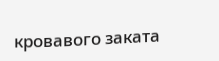кровавого заката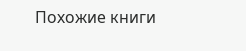Похожие книги